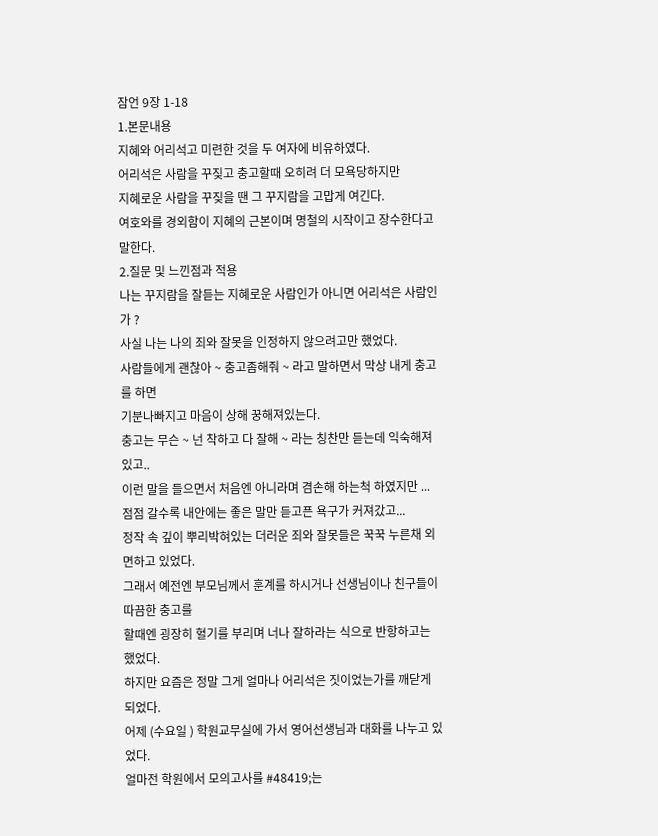잠언 9장 1-18
1.본문내용
지혜와 어리석고 미련한 것을 두 여자에 비유하였다.
어리석은 사람을 꾸짖고 충고할때 오히려 더 모욕당하지만
지혜로운 사람을 꾸짖을 땐 그 꾸지람을 고맙게 여긴다.
여호와를 경외함이 지혜의 근본이며 명철의 시작이고 장수한다고 말한다.
2.질문 및 느낀점과 적용
나는 꾸지람을 잘듣는 지혜로운 사람인가 아니면 어리석은 사람인가 ?
사실 나는 나의 죄와 잘못을 인정하지 않으려고만 했었다.
사람들에게 괜찮아 ~ 충고좀해줘 ~ 라고 말하면서 막상 내게 충고를 하면
기분나빠지고 마음이 상해 꿍해져있는다.
충고는 무슨 ~ 넌 착하고 다 잘해 ~ 라는 칭찬만 듣는데 익숙해져있고..
이런 말을 들으면서 처음엔 아니라며 겸손해 하는척 하였지만 ...
점점 갈수록 내안에는 좋은 말만 듣고픈 욕구가 커져갔고...
정작 속 깊이 뿌리박혀있는 더러운 죄와 잘못들은 꾹꾹 누른채 외면하고 있었다.
그래서 예전엔 부모님께서 훈계를 하시거나 선생님이나 친구들이 따끔한 충고를
할때엔 굉장히 혈기를 부리며 너나 잘하라는 식으로 반항하고는 했었다.
하지만 요즘은 정말 그게 얼마나 어리석은 짓이었는가를 깨닫게 되었다.
어제 (수요일 ) 학원교무실에 가서 영어선생님과 대화를 나누고 있었다.
얼마전 학원에서 모의고사를 #48419;는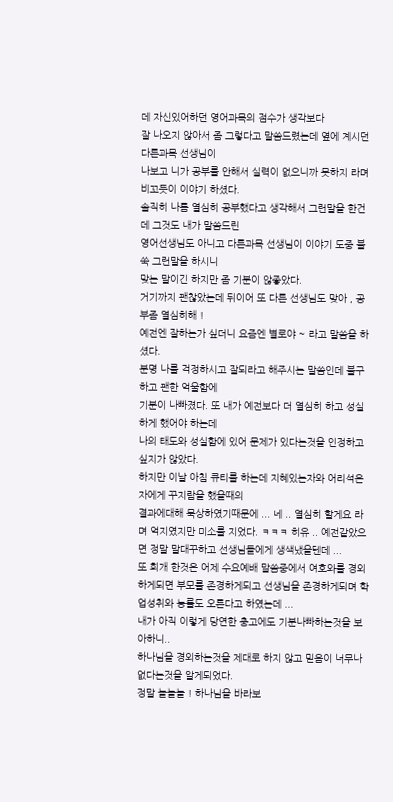데 자신있어하던 영어과목의 점수가 생각보다
잘 나오지 않아서 좀 그렇다고 말씀드렸는데 옆에 계시던 다른과목 선생님이
나보고 니가 공부를 안해서 실력이 없으니까 못하지 라며 비꼬듯이 이야기 하셨다.
솔직히 나름 열심히 공부했다고 생각해서 그런말을 한건데 그것도 내가 말씀드린
영어선생님도 아니고 다른과목 선생님이 이야기 도중 불쑥 그런말을 하시니
맞는 말이긴 하지만 좀 기분이 않좋았다.
거기까지 괜찮았는데 뒤이어 또 다른 선생님도 맞아 , 공부좀 열심히해 !
예전엔 잘하는가 싶더니 요즘엔 별로야 ~ 라고 말씀을 하셨다.
분명 나를 걱정하시고 잘되라고 해주시는 말씀인데 불구하고 괜한 억울함에
기분이 나빠졌다. 또 내가 예전보다 더 열심히 하고 성실하게 했어야 하는데
나의 태도와 성실함에 있어 문제가 있다는것을 인정하고 싶지가 않았다.
하지만 이날 아침 큐티를 하는데 지혜있는자와 어리석은 자에게 꾸지람을 했을때의
결과에대해 묵상하였기때문에 ... 네 .. 열심히 할게요 라며 억지였지만 미소를 지었다. ㅋㅋㅋ 히유 .. 예전같았으면 정말 말대꾸하고 선생님들에게 생색냈을텐데 ...
또 회개 한것은 어제 수요예배 말씀중에서 여호와를 경외하게되면 부모를 존경하게되고 선생님을 존경하게되며 학업성취와 능률도 오른다고 하였는데 ...
내가 아직 이렇게 당연한 충고에도 기분나빠하는것을 보아하니..
하나님을 경외하는것을 제대로 하지 않고 믿음이 너무나 없다는것을 알게되었다.
정말 늘늘늘 ! 하나님을 바라보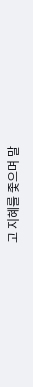고 지혜를 좇으며 말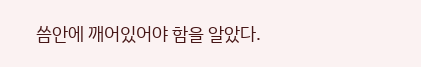씀안에 깨어있어야 함을 알았다.